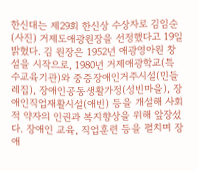한신대는 제29회 한신상 수상자로 김임순(사진) 거제도애광원장을 선정했다고 19일 밝혔다. 김 원장은 1952년 애광영아원 창설을 시작으로, 1980년 거제애광학교(특수교육기관)와 중증장애인거주시설(민들레집), 장애인공동생활가정(성빈마을), 장애인직업재활시설(애빈) 등을 개설해 사회적 약자의 인권과 복지향상을 위해 앞장섰다. 장애인 교육, 직업훈련 등을 펼치며 장애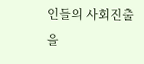인들의 사회진출을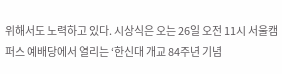위해서도 노력하고 있다. 시상식은 오는 26일 오전 11시 서울캠퍼스 예배당에서 열리는 ‘한신대 개교 84주년 기념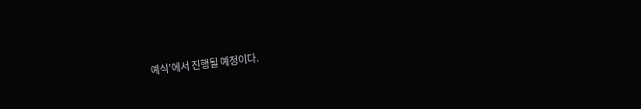예식’에서 진행될 예정이다.